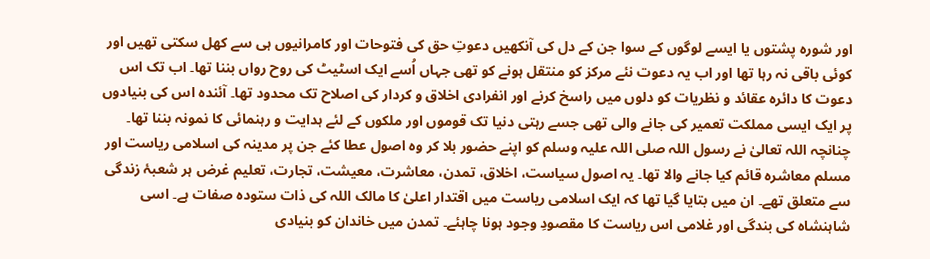اور شورہ پشتوں یا ایسے لوگوں کے سوا جن کے دل کی آنکھیں دعوتِ حق کی فتوحات اور کامرانیوں ہی سے کھل سکتی تھیں اور کوئی باقی نہ رہا تھا اور اب یہ دعوت نئے مرکز کو منتقل ہونے کو تھی جہاں اُسے ایک اسٹیٹ کی روح رواں بننا تھا۔ اب تک اس دعوت کا دائرہ عقائد و نظریات کو دلوں میں راسخ کرنے اور انفرادی اخلاق و کردار کی اصلاح تک محدود تھا۔ آئندہ اس کی بنیادوں پر ایک ایسی مملکت تعمیر کی جانے والی تھی جسے رہتی دنیا تک قوموں اور ملکوں کے لئے ہدایت و رہنمائی کا نمونہ بننا تھا۔ چنانچہ اللہ تعالیٰ نے رسول اللہ صلی اللہ علیہ وسلم کو اپنے حضور بلا کر وہ اصول عطا کئے جن پر مدینہ کی اسلامی ریاست اور مسلم معاشرہ قائم کیا جانے والا تھا۔ یہ اصول سیاست، اخلاق، تمدن، معاشرت، معیشت، تجارت، تعلیم غرض ہر شعبۂ زندگی سے متعلق تھے۔ ان میں بتایا گیا تھا کہ ایک اسلامی ریاست میں اقتدار اعلیٰ کا مالک اللہ کی ذات ستودہ صفات ہے۔ اسی شاہنشاہ کی بندگی اور غلامی اس ریاست کا مقصودِ وجود ہونا چاہئے۔ تمدن میں خاندان کو بنیادی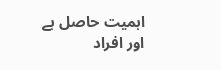اہمیت حاصل ہے اور افراد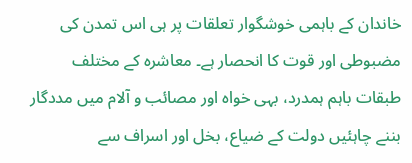خاندان کے باہمی خوشگوار تعلقات پر ہی اس تمدن کی مضبوطی اور قوت کا انحصار ہے۔ معاشرہ کے مختلف طبقات باہم ہمدرد، بہی خواہ اور مصائب و آلام میں مددگار بننے چاہئیں دولت کے ضیاع، بخل اور اسراف سے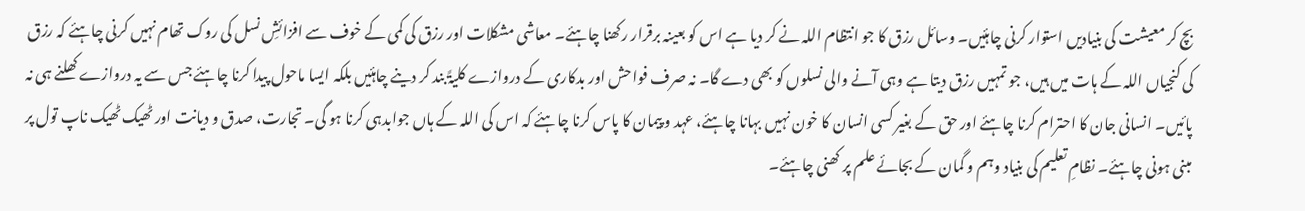بچ کر معیشت کی بنیادیں استوار کرنی چاہئیں۔ وسائل رزق کا جو انتظام اللہ نے کر دیا ہے اس کو بعینہ برقرار رکھنا چاہئے۔ معاشی مشکلات اور رزق کی کمی کے خوف سے افزائشِ نسل کی روک تھام نہیں کرنی چاہئے کہ رزق کی کنجیاں اللہ کے ہات میں ہیں، جو تمہیں رزق دیتا ہے وہی آنے والی نسلوں کو بھی دے گا۔ نہ صرف فواحش اور بدکاری کے دروازے کلیۃً بند کر دینے چاہئیں بلکہ ایسا ماحول پیدا کرنا چاہئے جس سے یہ دروازے کھلنے ہی نہ پائیں۔ انسانی جان کا احترام کرنا چاہئے اور حق کے بغیر کسی انسان کا خون نہیں بہانا چاہئے، عہد و پیمان کا پاس کرنا چاہئے کہ اس کی اللہ کے ہاں جوابدہی کرنا ہو گی۔ تجارت، صدق و دیانت اور ٹھیک ٹھیک ناپ تول پر مبنی ہونی چاہئے۔ نظامِ تعلیم کی بنیاد وہم و گمان کے بجائے علم پر کھنی چاہئے۔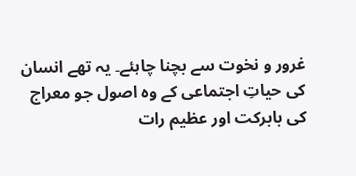غرور و نخوت سے بچنا چاہئے۔ یہ تھے انسان کی حیاتِ اجتماعی کے وہ اصول جو معراج کی بابرکت اور عظیم رات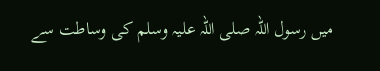میں رسول اللہ صلی اللہ علیہ وسلم کی وساطت سے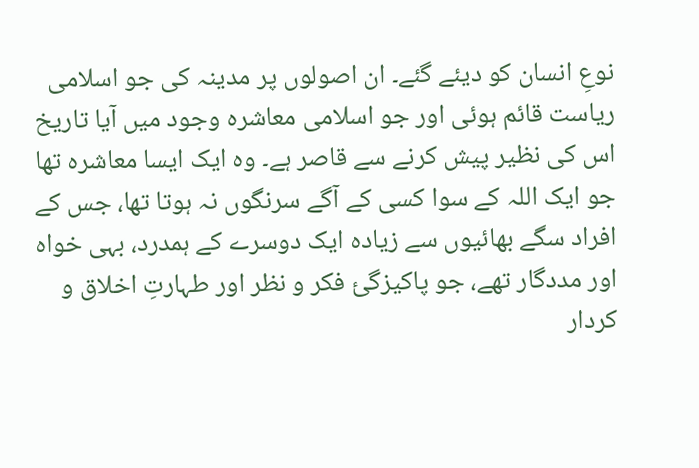نوعِ انسان کو دیئے گئے۔ ان اصولوں پر مدینہ کی جو اسلامی ریاست قائم ہوئی اور جو اسلامی معاشرہ وجود میں آیا تاریخ اس کی نظیر پیش کرنے سے قاصر ہے۔ وہ ایک ایسا معاشرہ تھا جو ایک اللہ کے سوا کسی کے آگے سرنگوں نہ ہوتا تھا، جس کے افراد سگے بھائیوں سے زیادہ ایک دوسرے کے ہمدرد، بہی خواہ اور مددگار تھے، جو پاکیزگیٔ فکر و نظر اور طہارتِ اخلاق و کردار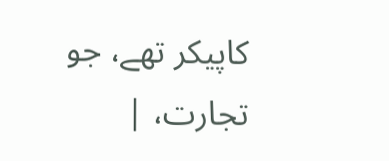کاپیکر تھے، جو تجارت، |